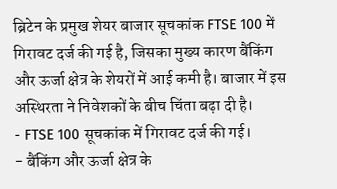ब्रिटेन के प्रमुख शेयर बाजार सूचकांक FTSE 100 में गिरावट दर्ज की गई है, जिसका मुख्य कारण बैंकिंग और ऊर्जा क्षेत्र के शेयरों में आई कमी है। बाजार में इस अस्थिरता ने निवेशकों के बीच चिंता बढ़ा दी है।
- FTSE 100 सूचकांक में गिरावट दर्ज की गई।
- बैंकिंग और ऊर्जा क्षेत्र के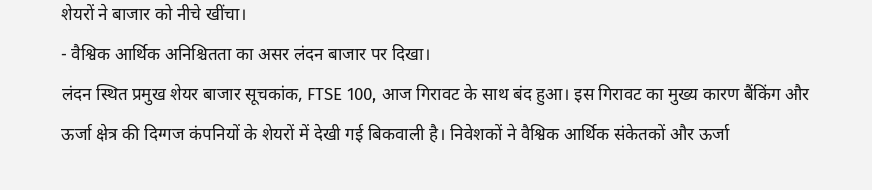शेयरों ने बाजार को नीचे खींचा।
- वैश्विक आर्थिक अनिश्चितता का असर लंदन बाजार पर दिखा।
लंदन स्थित प्रमुख शेयर बाजार सूचकांक, FTSE 100, आज गिरावट के साथ बंद हुआ। इस गिरावट का मुख्य कारण बैंकिंग और ऊर्जा क्षेत्र की दिग्गज कंपनियों के शेयरों में देखी गई बिकवाली है। निवेशकों ने वैश्विक आर्थिक संकेतकों और ऊर्जा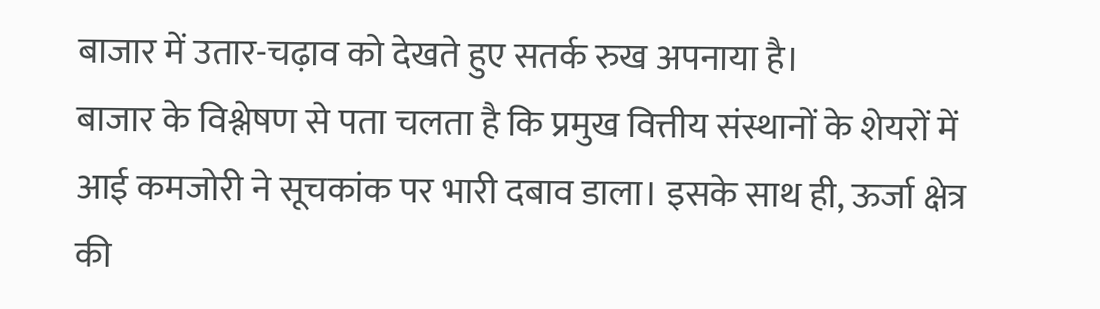बाजार में उतार-चढ़ाव को देखते हुए सतर्क रुख अपनाया है।
बाजार के विश्लेषण से पता चलता है कि प्रमुख वित्तीय संस्थानों के शेयरों में आई कमजोरी ने सूचकांक पर भारी दबाव डाला। इसके साथ ही, ऊर्जा क्षेत्र की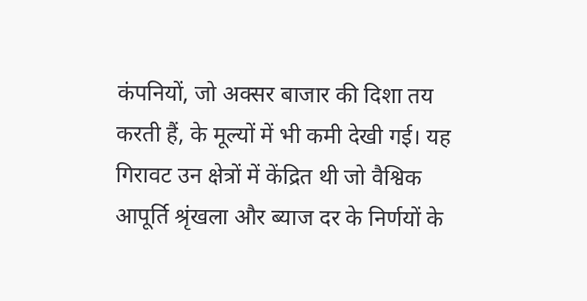कंपनियों, जो अक्सर बाजार की दिशा तय करती हैं, के मूल्यों में भी कमी देखी गई। यह गिरावट उन क्षेत्रों में केंद्रित थी जो वैश्विक आपूर्ति श्रृंखला और ब्याज दर के निर्णयों के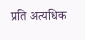प्रति अत्यधिक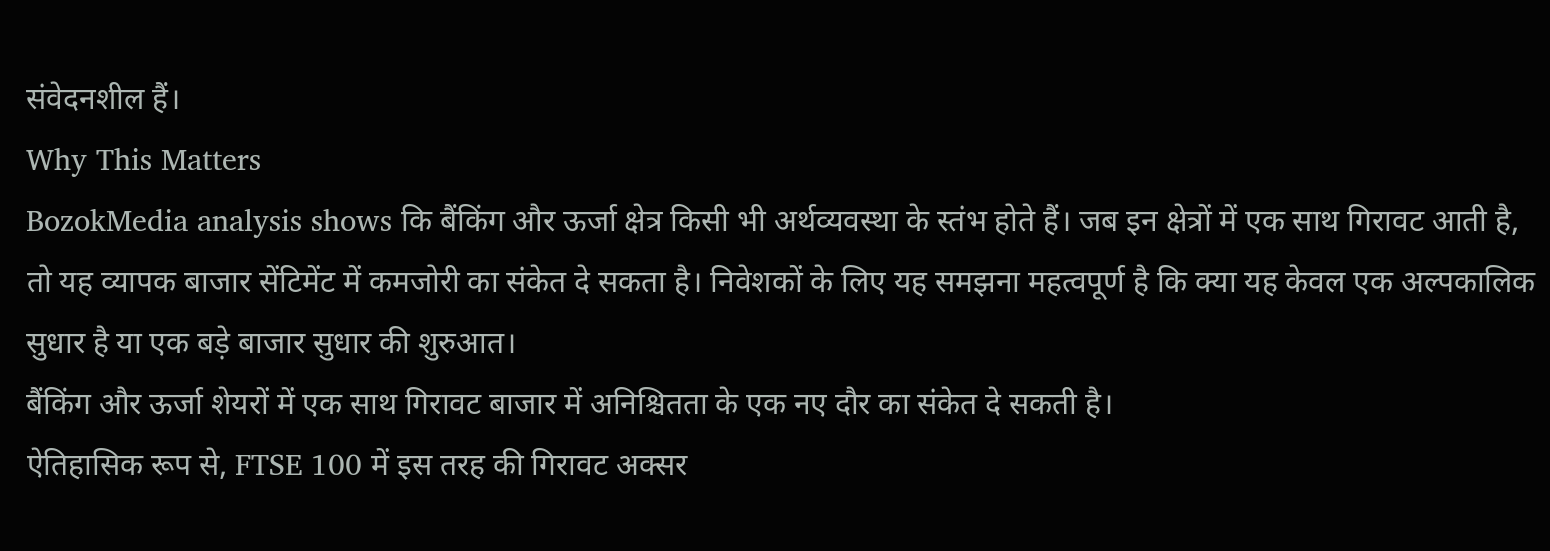संवेदनशील हैं।
Why This Matters
BozokMedia analysis shows कि बैंकिंग और ऊर्जा क्षेत्र किसी भी अर्थव्यवस्था के स्तंभ होते हैं। जब इन क्षेत्रों में एक साथ गिरावट आती है, तो यह व्यापक बाजार सेंटिमेंट में कमजोरी का संकेत दे सकता है। निवेशकों के लिए यह समझना महत्वपूर्ण है कि क्या यह केवल एक अल्पकालिक सुधार है या एक बड़े बाजार सुधार की शुरुआत।
बैंकिंग और ऊर्जा शेयरों में एक साथ गिरावट बाजार में अनिश्चितता के एक नए दौर का संकेत दे सकती है।
ऐतिहासिक रूप से, FTSE 100 में इस तरह की गिरावट अक्सर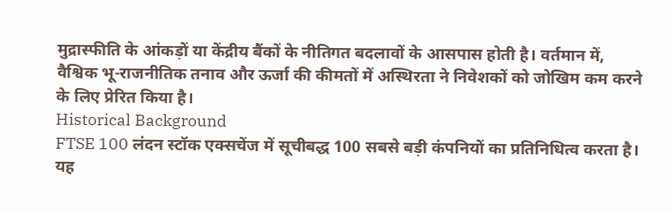मुद्रास्फीति के आंकड़ों या केंद्रीय बैंकों के नीतिगत बदलावों के आसपास होती है। वर्तमान में, वैश्विक भू-राजनीतिक तनाव और ऊर्जा की कीमतों में अस्थिरता ने निवेशकों को जोखिम कम करने के लिए प्रेरित किया है।
Historical Background
FTSE 100 लंदन स्टॉक एक्सचेंज में सूचीबद्ध 100 सबसे बड़ी कंपनियों का प्रतिनिधित्व करता है। यह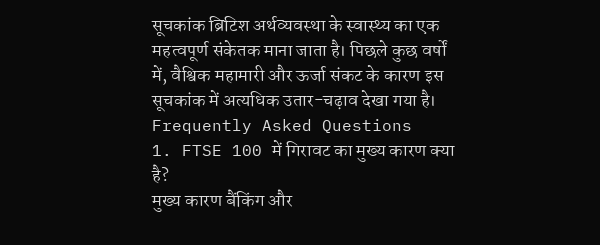सूचकांक ब्रिटिश अर्थव्यवस्था के स्वास्थ्य का एक महत्वपूर्ण संकेतक माना जाता है। पिछले कुछ वर्षों में, वैश्विक महामारी और ऊर्जा संकट के कारण इस सूचकांक में अत्यधिक उतार-चढ़ाव देखा गया है।
Frequently Asked Questions
1. FTSE 100 में गिरावट का मुख्य कारण क्या है?
मुख्य कारण बैंकिंग और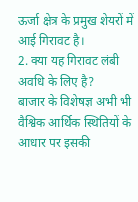ऊर्जा क्षेत्र के प्रमुख शेयरों में आई गिरावट है।
2. क्या यह गिरावट लंबी अवधि के लिए है?
बाजार के विशेषज्ञ अभी भी वैश्विक आर्थिक स्थितियों के आधार पर इसकी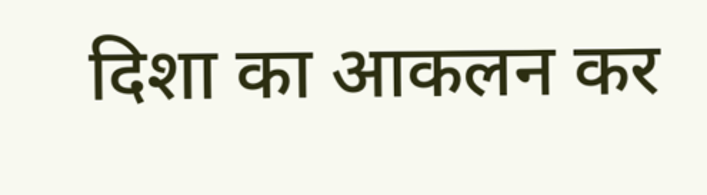दिशा का आकलन कर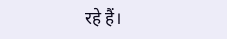रहे हैं।